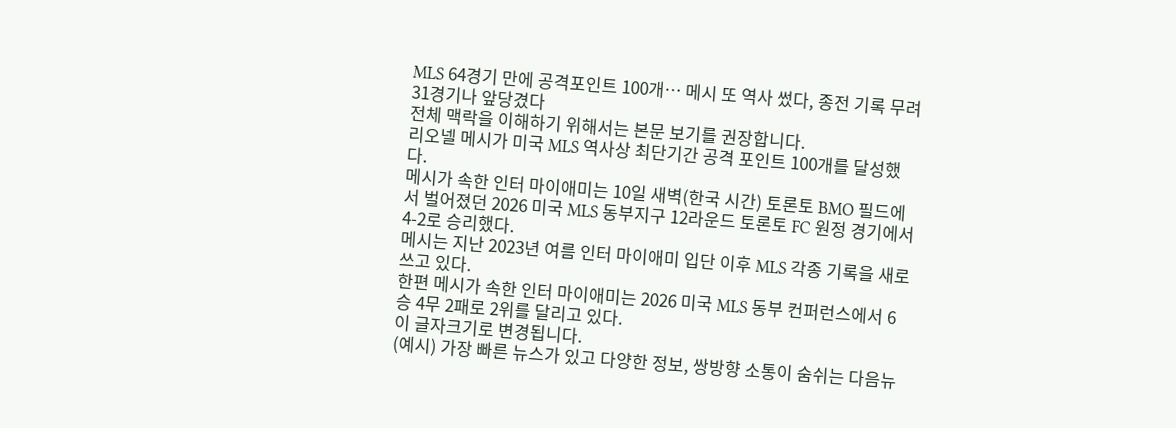MLS 64경기 만에 공격포인트 100개… 메시 또 역사 썼다, 종전 기록 무려 31경기나 앞당겼다
전체 맥락을 이해하기 위해서는 본문 보기를 권장합니다.
리오넬 메시가 미국 MLS 역사상 최단기간 공격 포인트 100개를 달성했다.
메시가 속한 인터 마이애미는 10일 새벽(한국 시간) 토론토 BMO 필드에서 벌어졌던 2026 미국 MLS 동부지구 12라운드 토론토 FC 원정 경기에서 4-2로 승리했다.
메시는 지난 2023년 여름 인터 마이애미 입단 이후 MLS 각종 기록을 새로 쓰고 있다.
한편 메시가 속한 인터 마이애미는 2026 미국 MLS 동부 컨퍼런스에서 6승 4무 2패로 2위를 달리고 있다.
이 글자크기로 변경됩니다.
(예시) 가장 빠른 뉴스가 있고 다양한 정보, 쌍방향 소통이 숨쉬는 다음뉴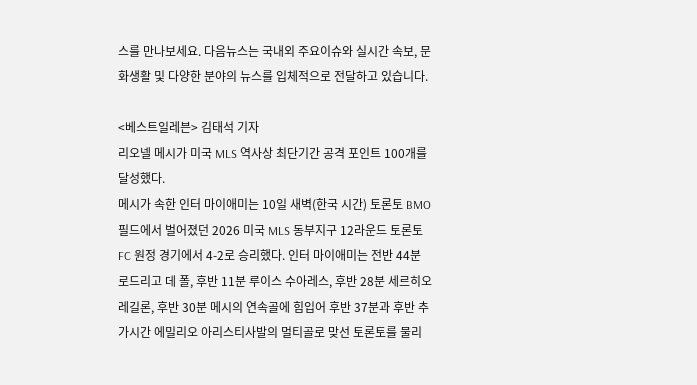스를 만나보세요. 다음뉴스는 국내외 주요이슈와 실시간 속보, 문화생활 및 다양한 분야의 뉴스를 입체적으로 전달하고 있습니다.

<베스트일레븐> 김태석 기자
리오넬 메시가 미국 MLS 역사상 최단기간 공격 포인트 100개를 달성했다.
메시가 속한 인터 마이애미는 10일 새벽(한국 시간) 토론토 BMO 필드에서 벌어졌던 2026 미국 MLS 동부지구 12라운드 토론토 FC 원정 경기에서 4-2로 승리했다. 인터 마이애미는 전반 44분 로드리고 데 폴, 후반 11분 루이스 수아레스, 후반 28분 세르히오 레길론, 후반 30분 메시의 연속골에 힘입어 후반 37분과 후반 추가시간 에밀리오 아리스티사발의 멀티골로 맞선 토론토를 물리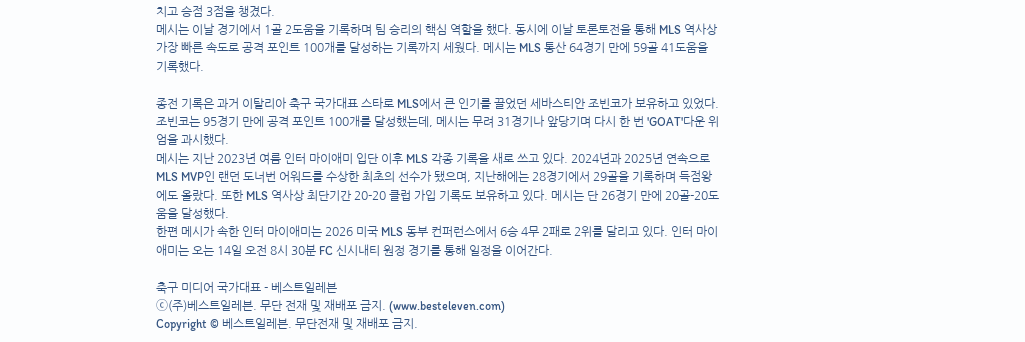치고 승점 3점을 챙겼다.
메시는 이날 경기에서 1골 2도움을 기록하며 팀 승리의 핵심 역할을 했다. 동시에 이날 토론토전을 통해 MLS 역사상 가장 빠른 속도로 공격 포인트 100개를 달성하는 기록까지 세웠다. 메시는 MLS 통산 64경기 만에 59골 41도움을 기록했다.

종전 기록은 과거 이탈리아 축구 국가대표 스타로 MLS에서 큰 인기를 끌었던 세바스티안 조빈코가 보유하고 있었다. 조빈코는 95경기 만에 공격 포인트 100개를 달성했는데, 메시는 무려 31경기나 앞당기며 다시 한 번 'GOAT'다운 위엄을 과시했다.
메시는 지난 2023년 여름 인터 마이애미 입단 이후 MLS 각종 기록을 새로 쓰고 있다. 2024년과 2025년 연속으로 MLS MVP인 랜던 도너번 어워드를 수상한 최초의 선수가 됐으며, 지난해에는 28경기에서 29골을 기록하며 득점왕에도 올랐다. 또한 MLS 역사상 최단기간 20-20 클럽 가입 기록도 보유하고 있다. 메시는 단 26경기 만에 20골-20도움을 달성했다.
한편 메시가 속한 인터 마이애미는 2026 미국 MLS 동부 컨퍼런스에서 6승 4무 2패로 2위를 달리고 있다. 인터 마이애미는 오는 14일 오전 8시 30분 FC 신시내티 원정 경기를 통해 일정을 이어간다.

축구 미디어 국가대표 - 베스트일레븐
ⓒ(주)베스트일레븐. 무단 전재 및 재배포 금지. (www.besteleven.com)
Copyright © 베스트일레븐. 무단전재 및 재배포 금지.